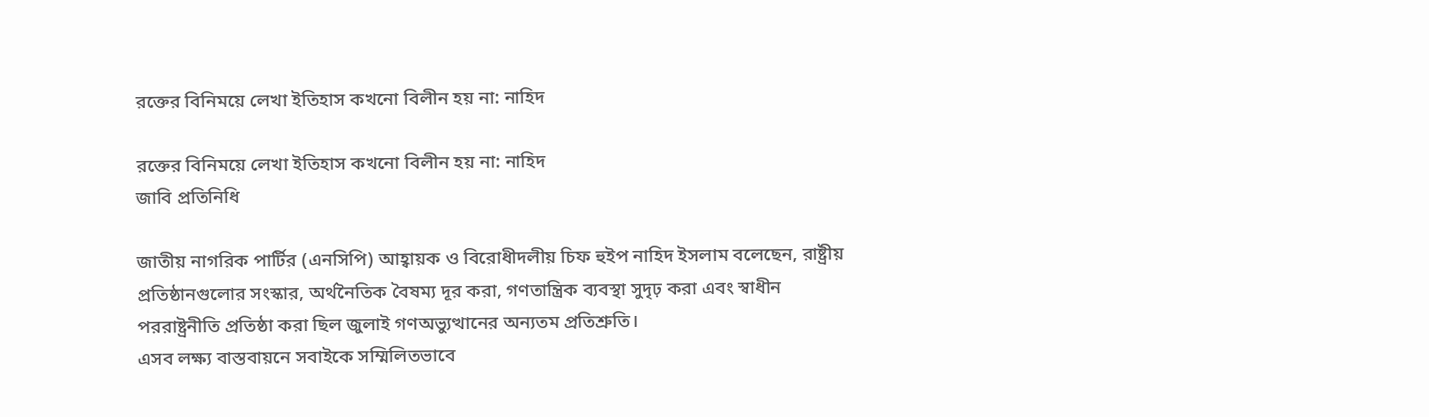রক্তের বিনিময়ে লেখা ইতিহাস কখনো বিলীন হয় না: নাহিদ

রক্তের বিনিময়ে লেখা ইতিহাস কখনো বিলীন হয় না: নাহিদ
জাবি প্রতিনিধি

জাতীয় নাগরিক পার্টির (এনসিপি) আহ্বায়ক ও বিরোধীদলীয় চিফ হুইপ নাহিদ ইসলাম বলেছেন, রাষ্ট্রীয় প্রতিষ্ঠানগুলোর সংস্কার, অর্থনৈতিক বৈষম্য দূর করা, গণতান্ত্রিক ব্যবস্থা সুদৃঢ় করা এবং স্বাধীন পররাষ্ট্রনীতি প্রতিষ্ঠা করা ছিল জুলাই গণঅভ্যুত্থানের অন্যতম প্রতিশ্রুতি।
এসব লক্ষ্য বাস্তবায়নে সবাইকে সম্মিলিতভাবে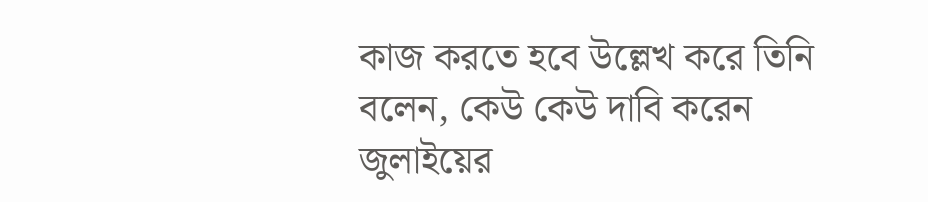কাজ করতে হবে উল্লেখ করে তিনি বলেন, কেউ কেউ দাবি করেন জুলাইয়ের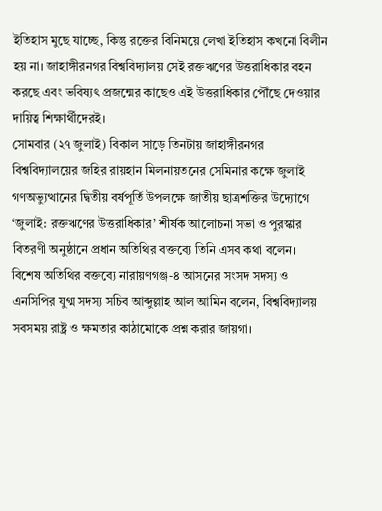ইতিহাস মুছে যাচ্ছে, কিন্তু রক্তের বিনিময়ে লেখা ইতিহাস কখনো বিলীন হয় না। জাহাঙ্গীরনগর বিশ্ববিদ্যালয় সেই রক্তঋণের উত্তরাধিকার বহন করছে এবং ভবিষ্যৎ প্রজন্মের কাছেও এই উত্তরাধিকার পৌঁছে দেওয়ার দায়িত্ব শিক্ষার্থীদেরই।
সোমবার (২৭ জুলাই) বিকাল সাড়ে তিনটায় জাহাঙ্গীরনগর বিশ্ববিদ্যালয়ের জহির রায়হান মিলনায়তনের সেমিনার কক্ষে জুলাই গণঅভ্যুত্থানের দ্বিতীয় বর্ষপূর্তি উপলক্ষে জাতীয় ছাত্রশক্তির উদ্যোগে ‘জুলাই: রক্তঋণের উত্তরাধিকার’ শীর্ষক আলোচনা সভা ও পুরস্কার বিতরণী অনুষ্ঠানে প্রধান অতিথির বক্তব্যে তিনি এসব কথা বলেন।
বিশেষ অতিথির বক্তব্যে নারায়ণগঞ্জ-৪ আসনের সংসদ সদস্য ও এনসিপির যুগ্ম সদস্য সচিব আব্দুল্লাহ আল আমিন বলেন, বিশ্ববিদ্যালয় সবসময় রাষ্ট্র ও ক্ষমতার কাঠামোকে প্রশ্ন করার জায়গা।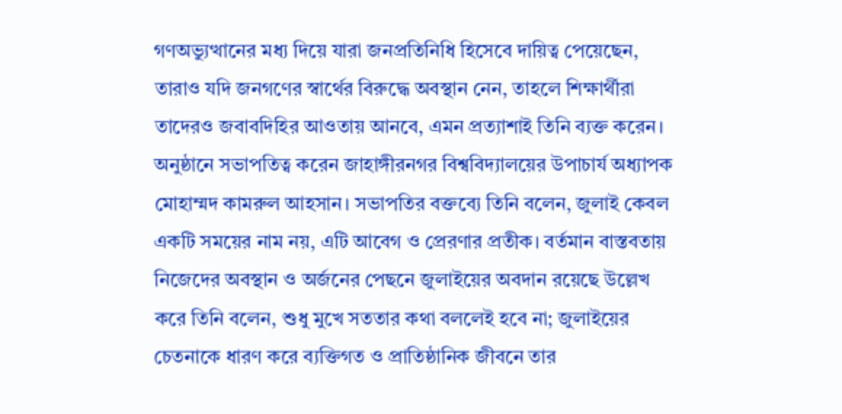গণঅভ্যুত্থানের মধ্য দিয়ে যারা জনপ্রতিনিধি হিসেবে দায়িত্ব পেয়েছেন, তারাও যদি জনগণের স্বার্থের বিরুদ্ধে অবস্থান নেন, তাহলে শিক্ষার্থীরা তাদেরও জবাবদিহির আওতায় আনবে, এমন প্রত্যাশাই তিনি ব্যক্ত করেন।
অনুষ্ঠানে সভাপতিত্ব করেন জাহাঙ্গীরনগর বিশ্ববিদ্যালয়ের উপাচার্য অধ্যাপক মোহাম্মদ কামরুল আহসান। সভাপতির বক্তব্যে তিনি বলেন, জুলাই কেবল একটি সময়ের নাম নয়, এটি আবেগ ও প্রেরণার প্রতীক। বর্তমান বাস্তবতায় নিজেদের অবস্থান ও অর্জনের পেছনে জুলাইয়ের অবদান রয়েছে উল্লেখ করে তিনি বলেন, শুধু মুখে সততার কথা বললেই হবে না; জুলাইয়ের চেতনাকে ধারণ করে ব্যক্তিগত ও প্রাতিষ্ঠানিক জীবনে তার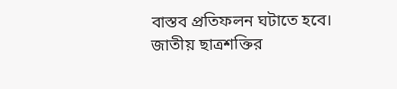বাস্তব প্রতিফলন ঘটাতে হবে।
জাতীয় ছাত্রশক্তির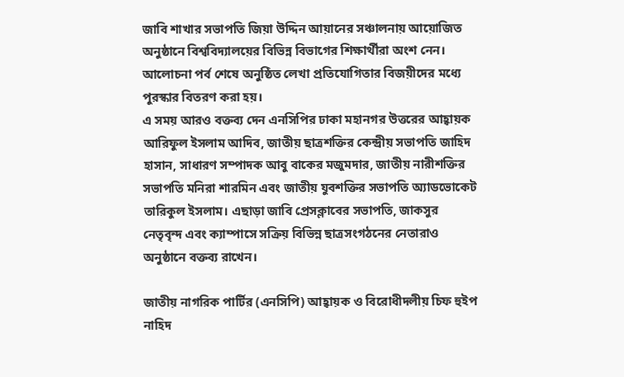জাবি শাখার সভাপতি জিয়া উদ্দিন আয়ানের সঞ্চালনায় আয়োজিত অনুষ্ঠানে বিশ্ববিদ্যালয়ের বিভিন্ন বিভাগের শিক্ষার্থীরা অংশ নেন। আলোচনা পর্ব শেষে অনুষ্ঠিত লেখা প্রতিযোগিতার বিজয়ীদের মধ্যে পুরস্কার বিতরণ করা হয়।
এ সময় আরও বক্তব্য দেন এনসিপির ঢাকা মহানগর উত্তরের আহ্বায়ক আরিফুল ইসলাম আদিব, জাতীয় ছাত্রশক্তির কেন্দ্রীয় সভাপতি জাহিদ হাসান, সাধারণ সম্পাদক আবু বাকের মজুমদার, জাতীয় নারীশক্তির সভাপতি মনিরা শারমিন এবং জাতীয় যুবশক্তির সভাপতি অ্যাডভোকেট তারিকুল ইসলাম। এছাড়া জাবি প্রেসক্লাবের সভাপতি, জাকসুর নেতৃবৃন্দ এবং ক্যাম্পাসে সক্রিয় বিভিন্ন ছাত্রসংগঠনের নেতারাও অনুষ্ঠানে বক্তব্য রাখেন।

জাতীয় নাগরিক পার্টির (এনসিপি) আহ্বায়ক ও বিরোধীদলীয় চিফ হুইপ নাহিদ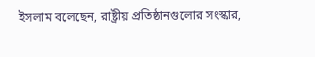ইসলাম বলেছেন, রাষ্ট্রীয় প্রতিষ্ঠানগুলোর সংস্কার,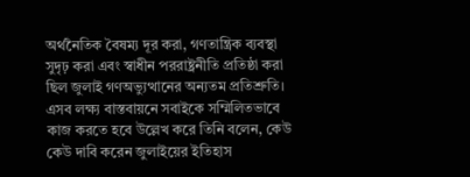অর্থনৈতিক বৈষম্য দূর করা, গণতান্ত্রিক ব্যবস্থা সুদৃঢ় করা এবং স্বাধীন পররাষ্ট্রনীতি প্রতিষ্ঠা করা ছিল জুলাই গণঅভ্যুত্থানের অন্যতম প্রতিশ্রুতি।
এসব লক্ষ্য বাস্তবায়নে সবাইকে সম্মিলিতভাবে কাজ করতে হবে উল্লেখ করে তিনি বলেন, কেউ কেউ দাবি করেন জুলাইয়ের ইতিহাস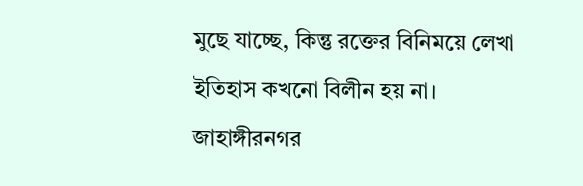মুছে যাচ্ছে, কিন্তু রক্তের বিনিময়ে লেখা ইতিহাস কখনো বিলীন হয় না। জাহাঙ্গীরনগর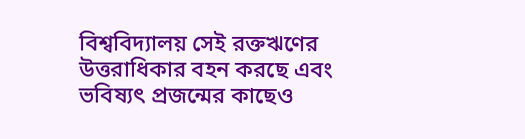বিশ্ববিদ্যালয় সেই রক্তঋণের উত্তরাধিকার বহন করছে এবং ভবিষ্যৎ প্রজন্মের কাছেও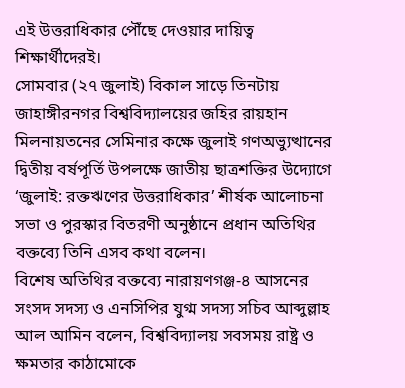এই উত্তরাধিকার পৌঁছে দেওয়ার দায়িত্ব শিক্ষার্থীদেরই।
সোমবার (২৭ জুলাই) বিকাল সাড়ে তিনটায় জাহাঙ্গীরনগর বিশ্ববিদ্যালয়ের জহির রায়হান মিলনায়তনের সেমিনার কক্ষে জুলাই গণঅভ্যুত্থানের দ্বিতীয় বর্ষপূর্তি উপলক্ষে জাতীয় ছাত্রশক্তির উদ্যোগে ‘জুলাই: রক্তঋণের উত্তরাধিকার’ শীর্ষক আলোচনা সভা ও পুরস্কার বিতরণী অনুষ্ঠানে প্রধান অতিথির বক্তব্যে তিনি এসব কথা বলেন।
বিশেষ অতিথির বক্তব্যে নারায়ণগঞ্জ-৪ আসনের সংসদ সদস্য ও এনসিপির যুগ্ম সদস্য সচিব আব্দুল্লাহ আল আমিন বলেন, বিশ্ববিদ্যালয় সবসময় রাষ্ট্র ও ক্ষমতার কাঠামোকে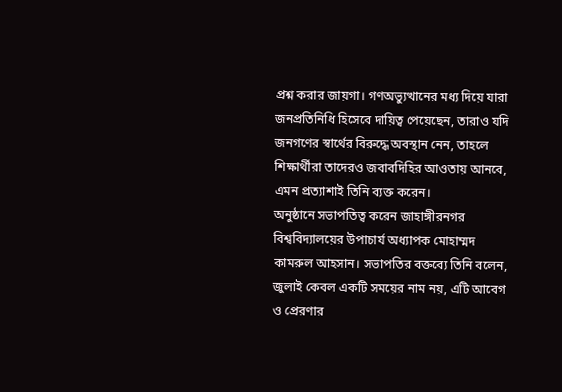প্রশ্ন করার জায়গা। গণঅভ্যুত্থানের মধ্য দিয়ে যারা জনপ্রতিনিধি হিসেবে দায়িত্ব পেয়েছেন, তারাও যদি জনগণের স্বার্থের বিরুদ্ধে অবস্থান নেন, তাহলে শিক্ষার্থীরা তাদেরও জবাবদিহির আওতায় আনবে, এমন প্রত্যাশাই তিনি ব্যক্ত করেন।
অনুষ্ঠানে সভাপতিত্ব করেন জাহাঙ্গীরনগর বিশ্ববিদ্যালয়ের উপাচার্য অধ্যাপক মোহাম্মদ কামরুল আহসান। সভাপতির বক্তব্যে তিনি বলেন, জুলাই কেবল একটি সময়ের নাম নয়, এটি আবেগ ও প্রেরণার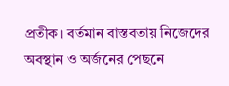প্রতীক। বর্তমান বাস্তবতায় নিজেদের অবস্থান ও অর্জনের পেছনে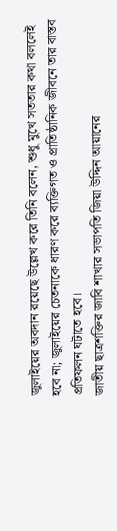জুলাইয়ের অবদান রয়েছে উল্লেখ করে তিনি বলেন, শুধু মুখে সততার কথা বললেই হবে না; জুলাইয়ের চেতনাকে ধারণ করে ব্যক্তিগত ও প্রাতিষ্ঠানিক জীবনে তার বাস্তব প্রতিফলন ঘটাতে হবে।
জাতীয় ছাত্রশক্তির জাবি শাখার সভাপতি জিয়া উদ্দিন আয়ানের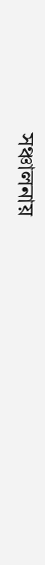সঞ্চালনায়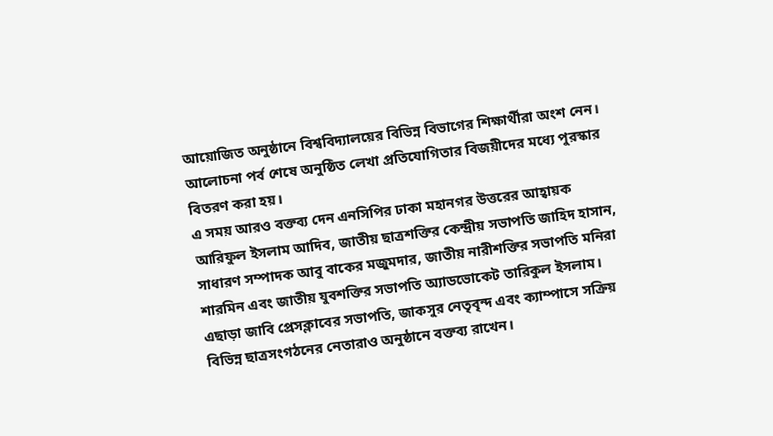আয়োজিত অনুষ্ঠানে বিশ্ববিদ্যালয়ের বিভিন্ন বিভাগের শিক্ষার্থীরা অংশ নেন। আলোচনা পর্ব শেষে অনুষ্ঠিত লেখা প্রতিযোগিতার বিজয়ীদের মধ্যে পুরস্কার বিতরণ করা হয়।
এ সময় আরও বক্তব্য দেন এনসিপির ঢাকা মহানগর উত্তরের আহ্বায়ক আরিফুল ইসলাম আদিব, জাতীয় ছাত্রশক্তির কেন্দ্রীয় সভাপতি জাহিদ হাসান, সাধারণ সম্পাদক আবু বাকের মজুমদার, জাতীয় নারীশক্তির সভাপতি মনিরা শারমিন এবং জাতীয় যুবশক্তির সভাপতি অ্যাডভোকেট তারিকুল ইসলাম। এছাড়া জাবি প্রেসক্লাবের সভাপতি, জাকসুর নেতৃবৃন্দ এবং ক্যাম্পাসে সক্রিয় বিভিন্ন ছাত্রসংগঠনের নেতারাও অনুষ্ঠানে বক্তব্য রাখেন।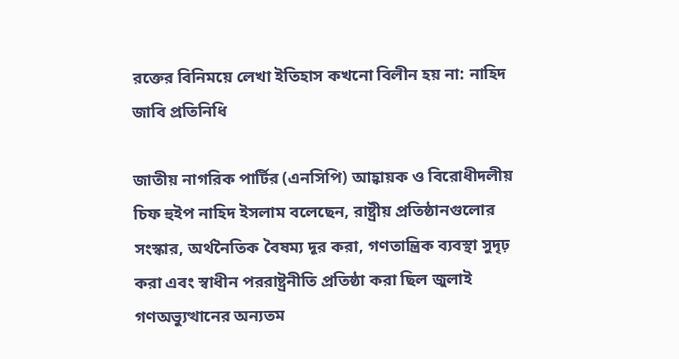রক্তের বিনিময়ে লেখা ইতিহাস কখনো বিলীন হয় না: নাহিদ
জাবি প্রতিনিধি

জাতীয় নাগরিক পার্টির (এনসিপি) আহ্বায়ক ও বিরোধীদলীয় চিফ হুইপ নাহিদ ইসলাম বলেছেন, রাষ্ট্রীয় প্রতিষ্ঠানগুলোর সংস্কার, অর্থনৈতিক বৈষম্য দূর করা, গণতান্ত্রিক ব্যবস্থা সুদৃঢ় করা এবং স্বাধীন পররাষ্ট্রনীতি প্রতিষ্ঠা করা ছিল জুলাই গণঅভ্যুত্থানের অন্যতম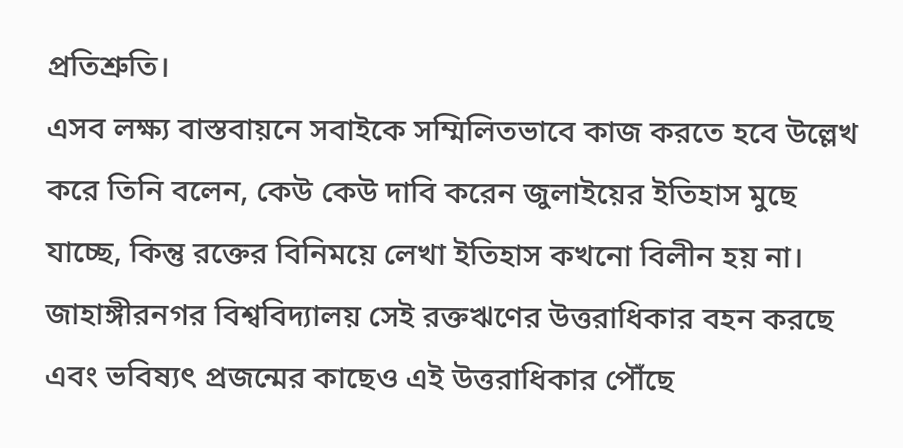প্রতিশ্রুতি।
এসব লক্ষ্য বাস্তবায়নে সবাইকে সম্মিলিতভাবে কাজ করতে হবে উল্লেখ করে তিনি বলেন, কেউ কেউ দাবি করেন জুলাইয়ের ইতিহাস মুছে যাচ্ছে, কিন্তু রক্তের বিনিময়ে লেখা ইতিহাস কখনো বিলীন হয় না। জাহাঙ্গীরনগর বিশ্ববিদ্যালয় সেই রক্তঋণের উত্তরাধিকার বহন করছে এবং ভবিষ্যৎ প্রজন্মের কাছেও এই উত্তরাধিকার পৌঁছে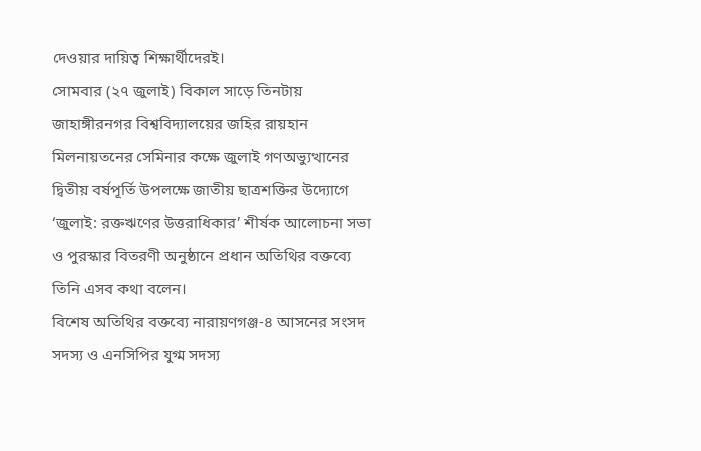দেওয়ার দায়িত্ব শিক্ষার্থীদেরই।
সোমবার (২৭ জুলাই) বিকাল সাড়ে তিনটায় জাহাঙ্গীরনগর বিশ্ববিদ্যালয়ের জহির রায়হান মিলনায়তনের সেমিনার কক্ষে জুলাই গণঅভ্যুত্থানের দ্বিতীয় বর্ষপূর্তি উপলক্ষে জাতীয় ছাত্রশক্তির উদ্যোগে ‘জুলাই: রক্তঋণের উত্তরাধিকার’ শীর্ষক আলোচনা সভা ও পুরস্কার বিতরণী অনুষ্ঠানে প্রধান অতিথির বক্তব্যে তিনি এসব কথা বলেন।
বিশেষ অতিথির বক্তব্যে নারায়ণগঞ্জ-৪ আসনের সংসদ সদস্য ও এনসিপির যুগ্ম সদস্য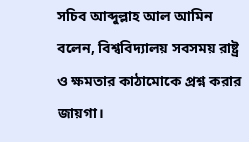সচিব আব্দুল্লাহ আল আমিন বলেন, বিশ্ববিদ্যালয় সবসময় রাষ্ট্র ও ক্ষমতার কাঠামোকে প্রশ্ন করার জায়গা।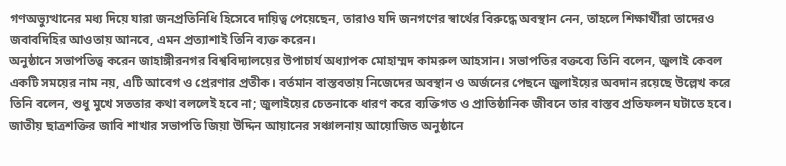গণঅভ্যুত্থানের মধ্য দিয়ে যারা জনপ্রতিনিধি হিসেবে দায়িত্ব পেয়েছেন, তারাও যদি জনগণের স্বার্থের বিরুদ্ধে অবস্থান নেন, তাহলে শিক্ষার্থীরা তাদেরও জবাবদিহির আওতায় আনবে, এমন প্রত্যাশাই তিনি ব্যক্ত করেন।
অনুষ্ঠানে সভাপতিত্ব করেন জাহাঙ্গীরনগর বিশ্ববিদ্যালয়ের উপাচার্য অধ্যাপক মোহাম্মদ কামরুল আহসান। সভাপতির বক্তব্যে তিনি বলেন, জুলাই কেবল একটি সময়ের নাম নয়, এটি আবেগ ও প্রেরণার প্রতীক। বর্তমান বাস্তবতায় নিজেদের অবস্থান ও অর্জনের পেছনে জুলাইয়ের অবদান রয়েছে উল্লেখ করে তিনি বলেন, শুধু মুখে সততার কথা বললেই হবে না; জুলাইয়ের চেতনাকে ধারণ করে ব্যক্তিগত ও প্রাতিষ্ঠানিক জীবনে তার বাস্তব প্রতিফলন ঘটাতে হবে।
জাতীয় ছাত্রশক্তির জাবি শাখার সভাপতি জিয়া উদ্দিন আয়ানের সঞ্চালনায় আয়োজিত অনুষ্ঠানে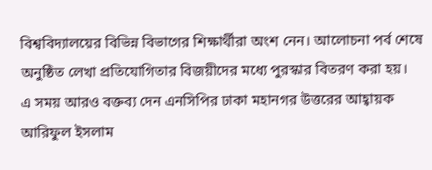বিশ্ববিদ্যালয়ের বিভিন্ন বিভাগের শিক্ষার্থীরা অংশ নেন। আলোচনা পর্ব শেষে অনুষ্ঠিত লেখা প্রতিযোগিতার বিজয়ীদের মধ্যে পুরস্কার বিতরণ করা হয়।
এ সময় আরও বক্তব্য দেন এনসিপির ঢাকা মহানগর উত্তরের আহ্বায়ক আরিফুল ইসলাম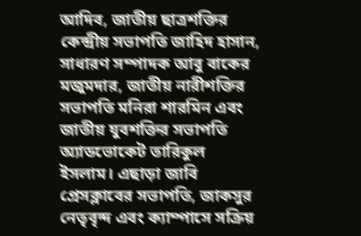আদিব, জাতীয় ছাত্রশক্তির কেন্দ্রীয় সভাপতি জাহিদ হাসান, সাধারণ সম্পাদক আবু বাকের মজুমদার, জাতীয় নারীশক্তির সভাপতি মনিরা শারমিন এবং জাতীয় যুবশক্তির সভাপতি অ্যাডভোকেট তারিকুল ইসলাম। এছাড়া জাবি প্রেসক্লাবের সভাপতি, জাকসুর নেতৃবৃন্দ এবং ক্যাম্পাসে সক্রিয়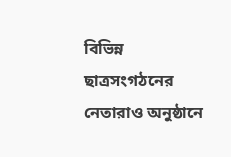বিভিন্ন ছাত্রসংগঠনের নেতারাও অনুষ্ঠানে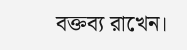বক্তব্য রাখেন।